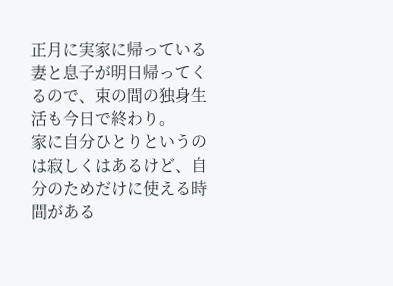正月に実家に帰っている妻と息子が明日帰ってくるので、束の間の独身生活も今日で終わり。
家に自分ひとりというのは寂しくはあるけど、自分のためだけに使える時間がある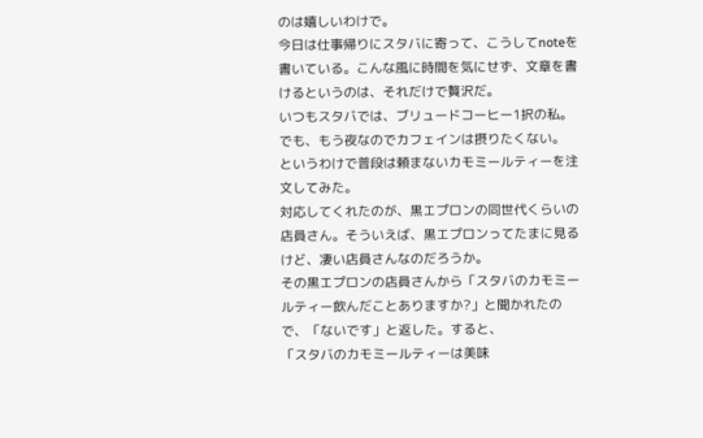のは嬉しいわけで。
今日は仕事帰りにスタバに寄って、こうしてnoteを書いている。こんな風に時間を気にせず、文章を書けるというのは、それだけで贅沢だ。
いつもスタバでは、ブリュードコーヒー1択の私。
でも、もう夜なのでカフェインは摂りたくない。
というわけで普段は頼まないカモミールティーを注文してみた。
対応してくれたのが、黒エプロンの同世代くらいの店員さん。そういえば、黒エプロンってたまに見るけど、凄い店員さんなのだろうか。
その黒エプロンの店員さんから「スタバのカモミールティー飲んだことありますか?」と聞かれたので、「ないです」と返した。すると、
「スタバのカモミールティーは美味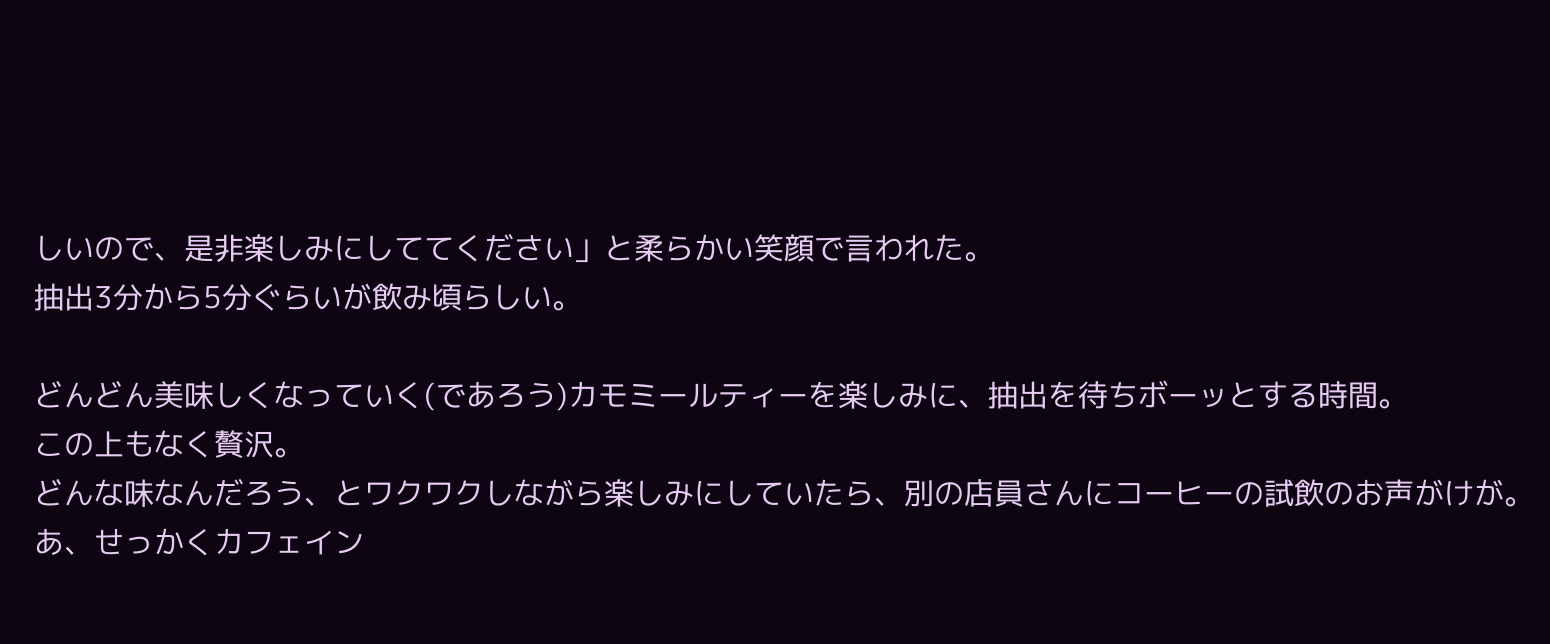しいので、是非楽しみにしててください」と柔らかい笑顔で言われた。
抽出3分から5分ぐらいが飲み頃らしい。

どんどん美味しくなっていく(であろう)カモミールティーを楽しみに、抽出を待ちボーッとする時間。
この上もなく贅沢。
どんな味なんだろう、とワクワクしながら楽しみにしていたら、別の店員さんにコーヒーの試飲のお声がけが。
あ、せっかくカフェイン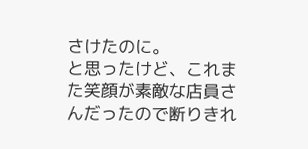さけたのに。
と思ったけど、これまた笑顔が素敵な店員さんだったので断りきれ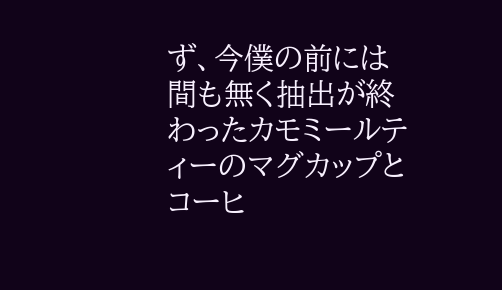ず、今僕の前には間も無く抽出が終わったカモミールティーのマグカップとコーヒ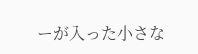ーが入った小さな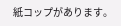紙コップがあります。